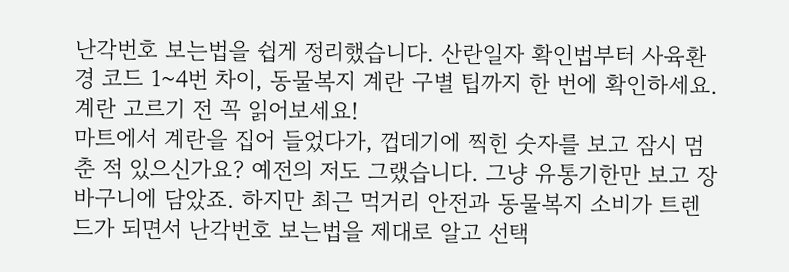난각번호 보는법을 쉽게 정리했습니다. 산란일자 확인법부터 사육환경 코드 1~4번 차이, 동물복지 계란 구별 팁까지 한 번에 확인하세요. 계란 고르기 전 꼭 읽어보세요!
마트에서 계란을 집어 들었다가, 껍데기에 찍힌 숫자를 보고 잠시 멈춘 적 있으신가요? 예전의 저도 그랬습니다. 그냥 유통기한만 보고 장바구니에 담았죠. 하지만 최근 먹거리 안전과 동물복지 소비가 트렌드가 되면서 난각번호 보는법을 제대로 알고 선택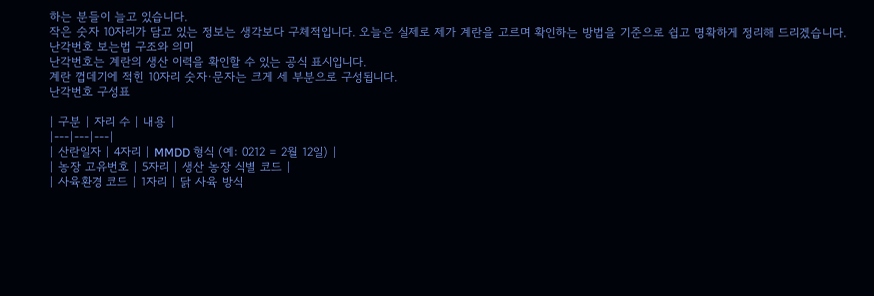하는 분들이 늘고 있습니다.
작은 숫자 10자리가 담고 있는 정보는 생각보다 구체적입니다. 오늘은 실제로 제가 계란을 고르며 확인하는 방법을 기준으로 쉽고 명확하게 정리해 드리겠습니다.
난각번호 보는법 구조와 의미
난각번호는 계란의 생산 이력을 확인할 수 있는 공식 표시입니다.
계란 껍데기에 적힌 10자리 숫자·문자는 크게 세 부분으로 구성됩니다.
난각번호 구성표

| 구분 | 자리 수 | 내용 |
|---|---|---|
| 산란일자 | 4자리 | MMDD 형식 (예: 0212 = 2월 12일) |
| 농장 고유번호 | 5자리 | 생산 농장 식별 코드 |
| 사육환경 코드 | 1자리 | 닭 사육 방식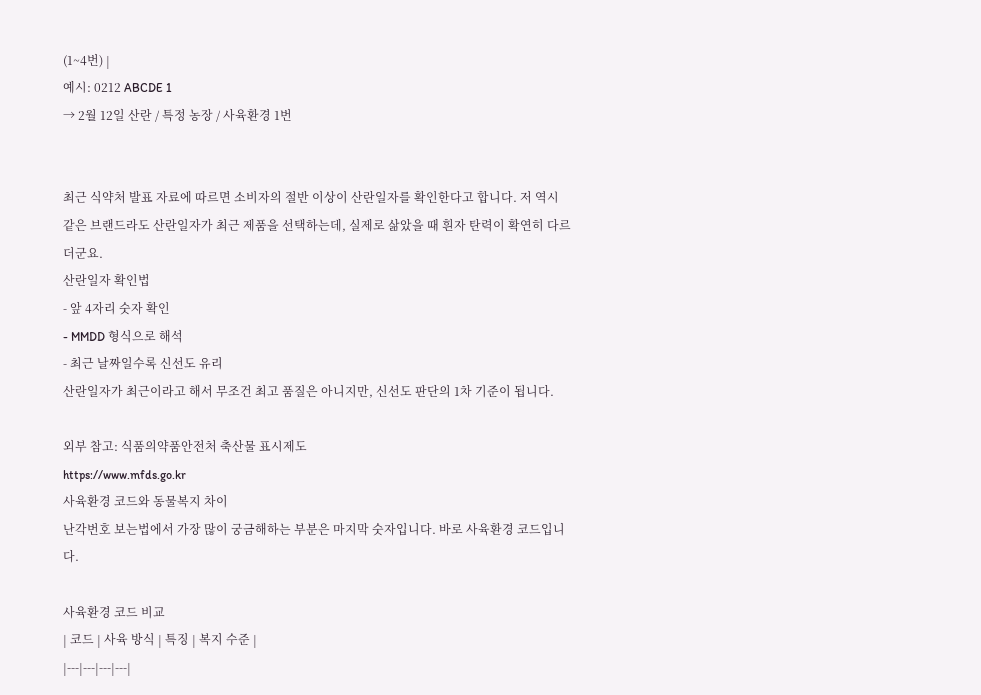(1~4번) |
예시: 0212 ABCDE 1
→ 2월 12일 산란 / 특정 농장 / 사육환경 1번


최근 식약처 발표 자료에 따르면 소비자의 절반 이상이 산란일자를 확인한다고 합니다. 저 역시 같은 브랜드라도 산란일자가 최근 제품을 선택하는데, 실제로 삶았을 때 흰자 탄력이 확연히 다르더군요.
산란일자 확인법
- 앞 4자리 숫자 확인
- MMDD 형식으로 해석
- 최근 날짜일수록 신선도 유리
산란일자가 최근이라고 해서 무조건 최고 품질은 아니지만, 신선도 판단의 1차 기준이 됩니다.

외부 참고: 식품의약품안전처 축산물 표시제도
https://www.mfds.go.kr
사육환경 코드와 동물복지 차이
난각번호 보는법에서 가장 많이 궁금해하는 부분은 마지막 숫자입니다. 바로 사육환경 코드입니다.

사육환경 코드 비교
| 코드 | 사육 방식 | 특징 | 복지 수준 |
|---|---|---|---|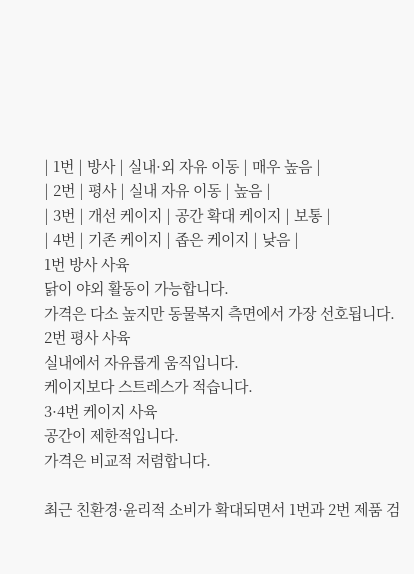| 1번 | 방사 | 실내·외 자유 이동 | 매우 높음 |
| 2번 | 평사 | 실내 자유 이동 | 높음 |
| 3번 | 개선 케이지 | 공간 확대 케이지 | 보통 |
| 4번 | 기존 케이지 | 좁은 케이지 | 낮음 |
1번 방사 사육
닭이 야외 활동이 가능합니다.
가격은 다소 높지만 동물복지 측면에서 가장 선호됩니다.
2번 평사 사육
실내에서 자유롭게 움직입니다.
케이지보다 스트레스가 적습니다.
3·4번 케이지 사육
공간이 제한적입니다.
가격은 비교적 저렴합니다.

최근 친환경·윤리적 소비가 확대되면서 1번과 2번 제품 검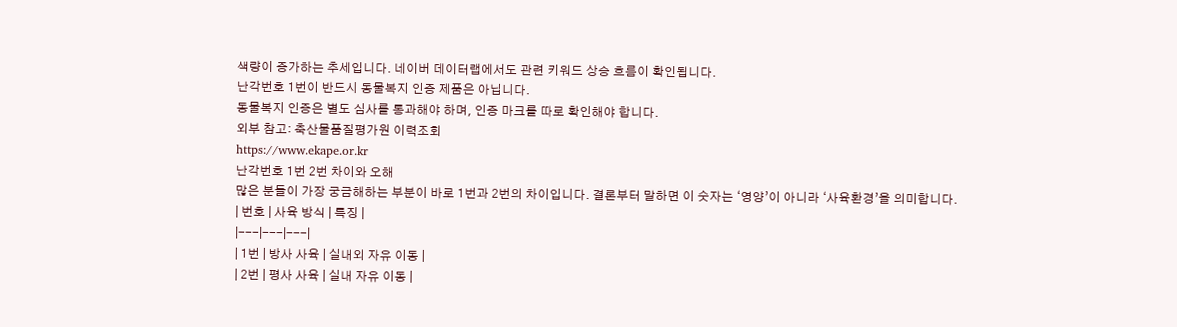색량이 증가하는 추세입니다. 네이버 데이터랩에서도 관련 키워드 상승 흐름이 확인됩니다.
난각번호 1번이 반드시 동물복지 인증 제품은 아닙니다.
동물복지 인증은 별도 심사를 통과해야 하며, 인증 마크를 따로 확인해야 합니다.
외부 참고: 축산물품질평가원 이력조회
https://www.ekape.or.kr
난각번호 1번 2번 차이와 오해
많은 분들이 가장 궁금해하는 부분이 바로 1번과 2번의 차이입니다. 결론부터 말하면 이 숫자는 ‘영양’이 아니라 ‘사육환경’을 의미합니다.
| 번호 | 사육 방식 | 특징 |
|---|---|---|
| 1번 | 방사 사육 | 실내외 자유 이동 |
| 2번 | 평사 사육 | 실내 자유 이동 |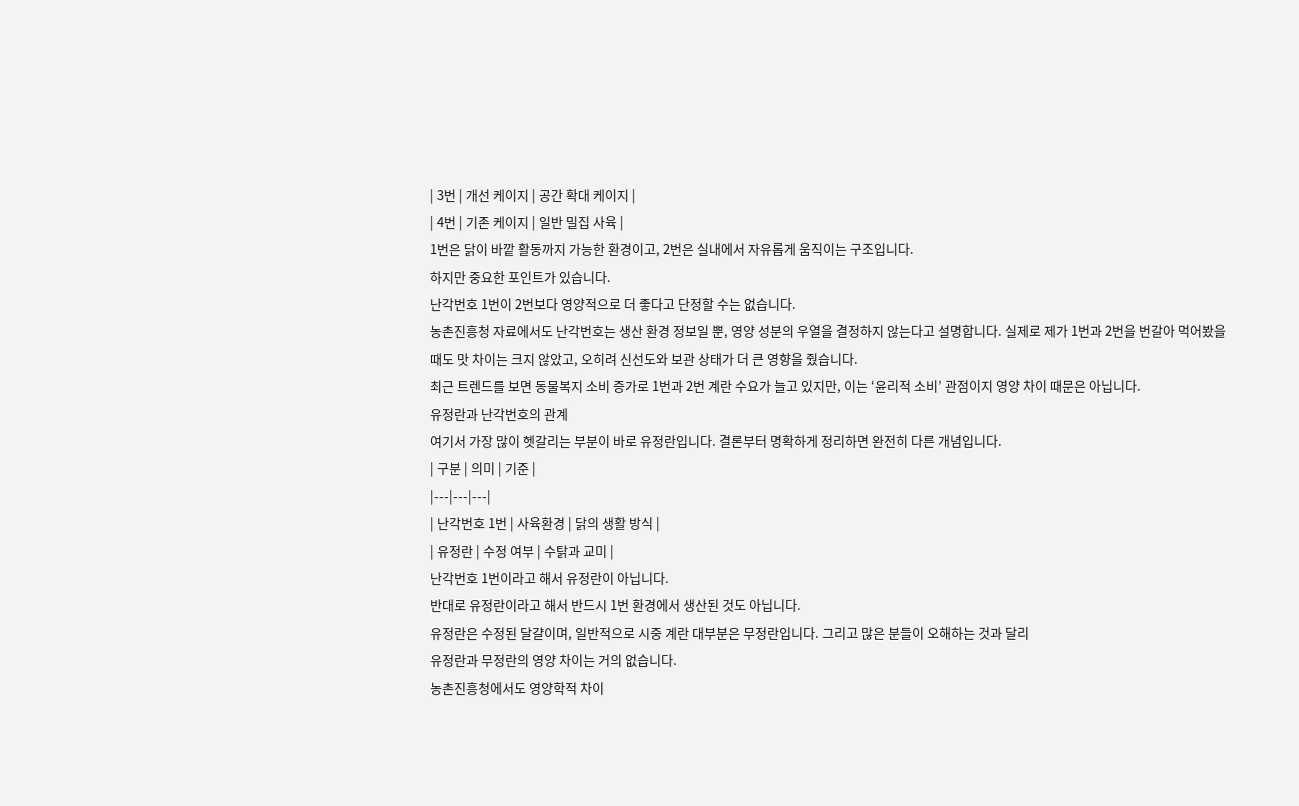| 3번 | 개선 케이지 | 공간 확대 케이지 |
| 4번 | 기존 케이지 | 일반 밀집 사육 |
1번은 닭이 바깥 활동까지 가능한 환경이고, 2번은 실내에서 자유롭게 움직이는 구조입니다.
하지만 중요한 포인트가 있습니다.
난각번호 1번이 2번보다 영양적으로 더 좋다고 단정할 수는 없습니다.
농촌진흥청 자료에서도 난각번호는 생산 환경 정보일 뿐, 영양 성분의 우열을 결정하지 않는다고 설명합니다. 실제로 제가 1번과 2번을 번갈아 먹어봤을 때도 맛 차이는 크지 않았고, 오히려 신선도와 보관 상태가 더 큰 영향을 줬습니다.
최근 트렌드를 보면 동물복지 소비 증가로 1번과 2번 계란 수요가 늘고 있지만, 이는 ‘윤리적 소비’ 관점이지 영양 차이 때문은 아닙니다.
유정란과 난각번호의 관계
여기서 가장 많이 헷갈리는 부분이 바로 유정란입니다. 결론부터 명확하게 정리하면 완전히 다른 개념입니다.
| 구분 | 의미 | 기준 |
|---|---|---|
| 난각번호 1번 | 사육환경 | 닭의 생활 방식 |
| 유정란 | 수정 여부 | 수탉과 교미 |
난각번호 1번이라고 해서 유정란이 아닙니다.
반대로 유정란이라고 해서 반드시 1번 환경에서 생산된 것도 아닙니다.
유정란은 수정된 달걀이며, 일반적으로 시중 계란 대부분은 무정란입니다. 그리고 많은 분들이 오해하는 것과 달리
유정란과 무정란의 영양 차이는 거의 없습니다.
농촌진흥청에서도 영양학적 차이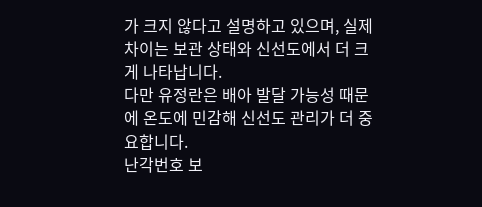가 크지 않다고 설명하고 있으며, 실제 차이는 보관 상태와 신선도에서 더 크게 나타납니다.
다만 유정란은 배아 발달 가능성 때문에 온도에 민감해 신선도 관리가 더 중요합니다.
난각번호 보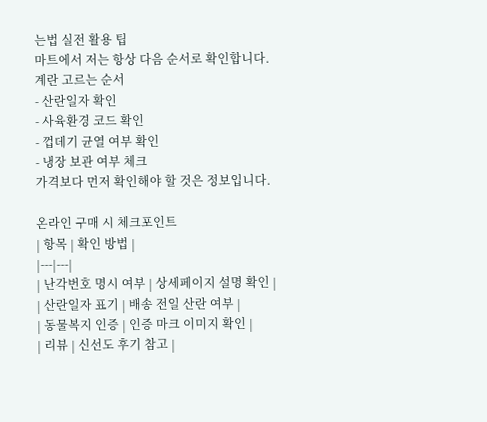는법 실전 활용 팁
마트에서 저는 항상 다음 순서로 확인합니다.
계란 고르는 순서
- 산란일자 확인
- 사육환경 코드 확인
- 껍데기 균열 여부 확인
- 냉장 보관 여부 체크
가격보다 먼저 확인해야 할 것은 정보입니다.

온라인 구매 시 체크포인트
| 항목 | 확인 방법 |
|---|---|
| 난각번호 명시 여부 | 상세페이지 설명 확인 |
| 산란일자 표기 | 배송 전일 산란 여부 |
| 동물복지 인증 | 인증 마크 이미지 확인 |
| 리뷰 | 신선도 후기 참고 |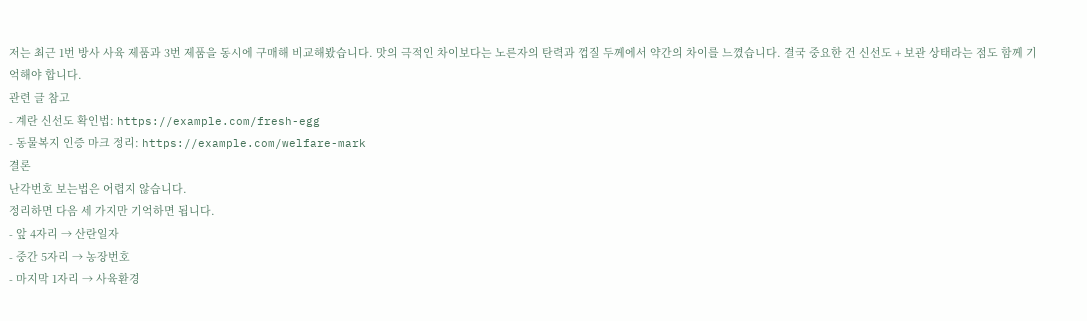저는 최근 1번 방사 사육 제품과 3번 제품을 동시에 구매해 비교해봤습니다. 맛의 극적인 차이보다는 노른자의 탄력과 껍질 두께에서 약간의 차이를 느꼈습니다. 결국 중요한 건 신선도 + 보관 상태라는 점도 함께 기억해야 합니다.
관련 글 참고
- 계란 신선도 확인법: https://example.com/fresh-egg
- 동물복지 인증 마크 정리: https://example.com/welfare-mark
결론
난각번호 보는법은 어렵지 않습니다.
정리하면 다음 세 가지만 기억하면 됩니다.
- 앞 4자리 → 산란일자
- 중간 5자리 → 농장번호
- 마지막 1자리 → 사육환경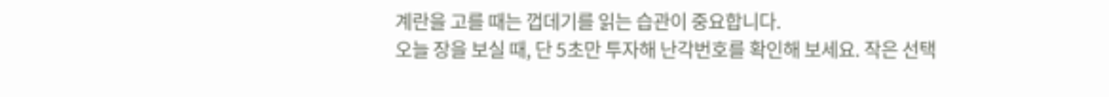계란을 고를 때는 껍데기를 읽는 습관이 중요합니다.
오늘 장을 보실 때, 단 5초만 투자해 난각번호를 확인해 보세요. 작은 선택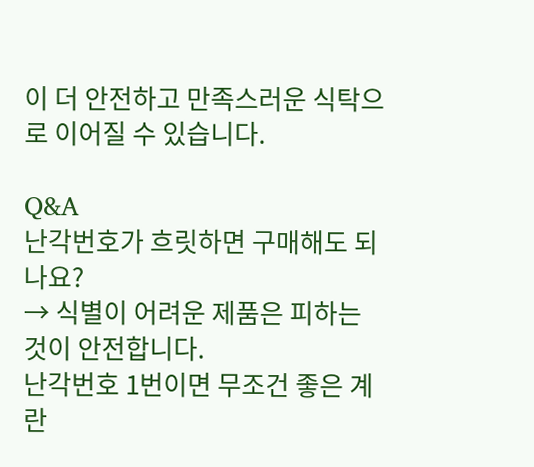이 더 안전하고 만족스러운 식탁으로 이어질 수 있습니다.

Q&A
난각번호가 흐릿하면 구매해도 되나요?
→ 식별이 어려운 제품은 피하는 것이 안전합니다.
난각번호 1번이면 무조건 좋은 계란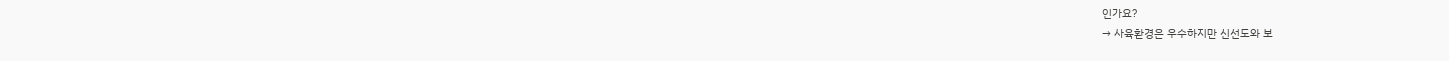인가요?
→ 사육환경은 우수하지만 신선도와 보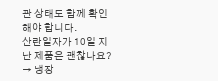관 상태도 함께 확인해야 합니다.
산란일자가 10일 지난 제품은 괜찮나요?
→ 냉장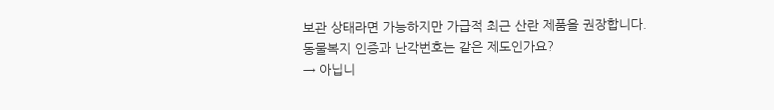보관 상태라면 가능하지만 가급적 최근 산란 제품을 권장합니다.
동물복지 인증과 난각번호는 같은 제도인가요?
→ 아닙니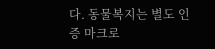다. 동물복지는 별도 인증 마크로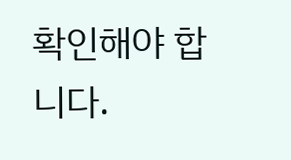확인해야 합니다.